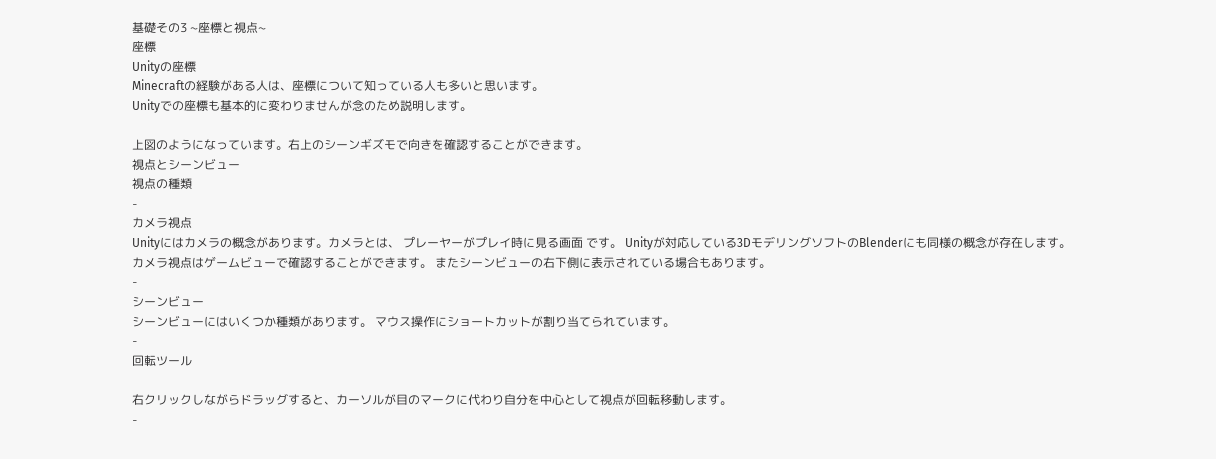基礎その3 ~座標と視点~
座標
Unityの座標
Minecraftの経験がある人は、座標について知っている人も多いと思います。
Unityでの座標も基本的に変わりませんが念のため説明します。

上図のようになっています。右上のシーンギズモで向きを確認することができます。
視点とシーンビュー
視点の種類
-
カメラ視点
Unityにはカメラの概念があります。カメラとは、 プレーヤーがプレイ時に見る画面 です。 Unityが対応している3DモデリングソフトのBlenderにも同様の概念が存在します。
カメラ視点はゲームビューで確認することができます。 またシーンビューの右下側に表示されている場合もあります。
-
シーンビュー
シーンビューにはいくつか種類があります。 マウス操作にショートカットが割り当てられています。
-
回転ツール

右クリックしながらドラッグすると、カーソルが目のマークに代わり自分を中心として視点が回転移動します。
-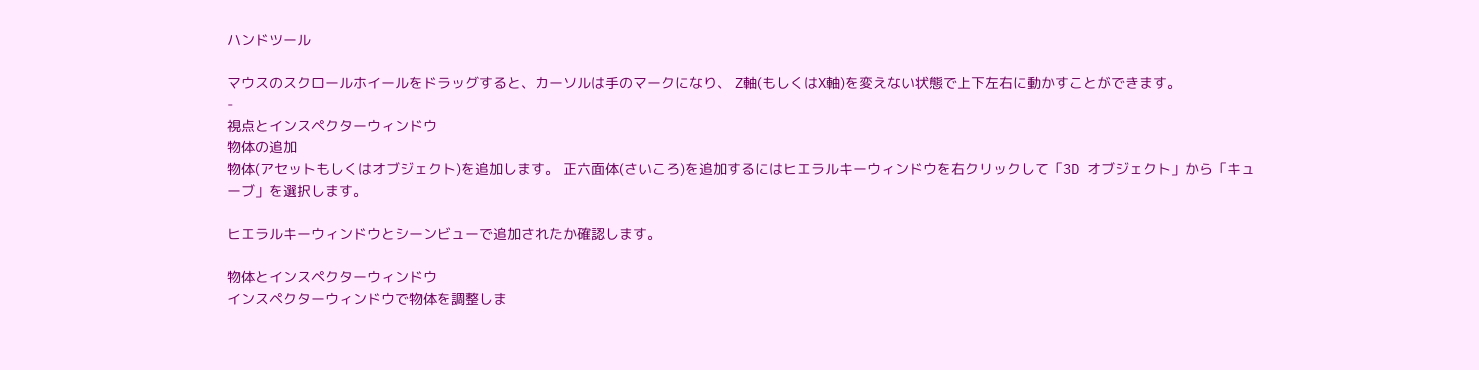ハンドツール

マウスのスクロールホイールをドラッグすると、カーソルは手のマークになり、 Z軸(もしくはX軸)を変えない状態で上下左右に動かすことができます。
-
視点とインスペクターウィンドウ
物体の追加
物体(アセットもしくはオブジェクト)を追加します。 正六面体(さいころ)を追加するにはヒエラルキーウィンドウを右クリックして「3D オブジェクト」から「キューブ」を選択します。

ヒエラルキーウィンドウとシーンビューで追加されたか確認します。

物体とインスペクターウィンドウ
インスペクターウィンドウで物体を調整しま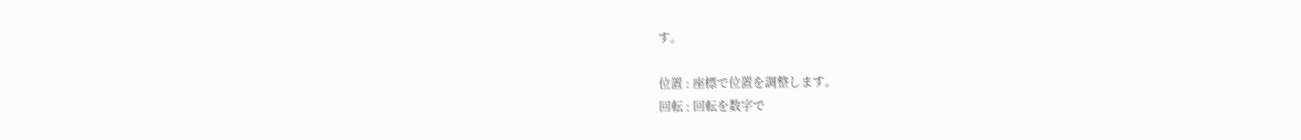す。

位置 : 座標で位置を調整します。
回転 : 回転を数字で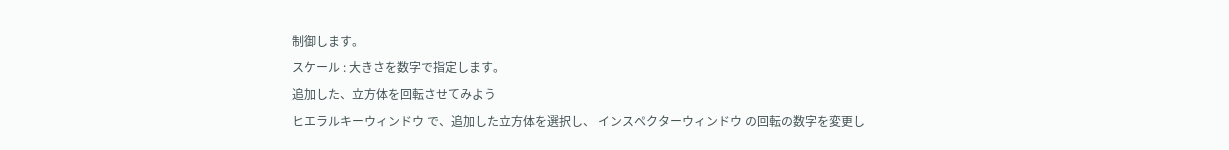制御します。
スケール : 大きさを数字で指定します。
追加した、立方体を回転させてみよう
ヒエラルキーウィンドウ で、追加した立方体を選択し、 インスペクターウィンドウ の回転の数字を変更し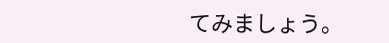てみましょう。